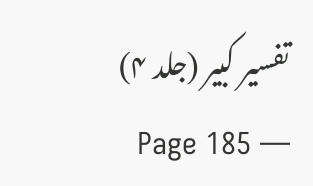تفسیر کبیر (جلد ۴) — Page 185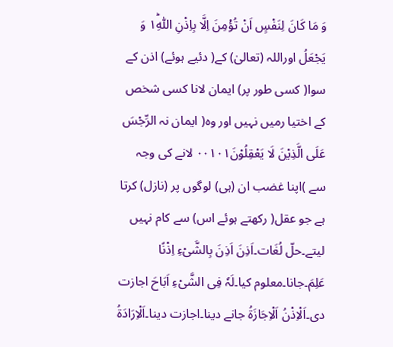وَ مَا كَانَ لِنَفْسٍ اَنْ تُؤْمِنَ اِلَّا بِاِذْنِ اللّٰهِ١ؕ وَ يَجْعَلُ اوراللہ (تعالیٰ) کے( دئیے ہوئے) اذن کے سوا( کسی طور پر) ایمان لانا کسی شخص کے اختیا رمیں نہیں اور وہ( ایمان نہ الرِّجْسَ عَلَى الَّذِيْنَ لَا يَعْقِلُوْنَ۰۰۱۰۱ لانے کی وجہ سے )اپنا غضب ان (ہی) لوگوں پر (نازل) کرتا ہے جو عقل( رکھتے ہوئے اس) سے کام نہیں لیتے۔حلّ لُغَات۔اَذِنَ اَذِنَ بِالشَّیْءِ اِذْنًا عَلِمَ۔جانا۔معلوم کیا۔لَہٗ فِی الشَّیْءِ اَبَاحَ اجازت دی۔اَلْاِذْنُ اَلْاِجَازَۃُ جانے دینا۔اجازت دینا۔اَلْاِرَادَۃُ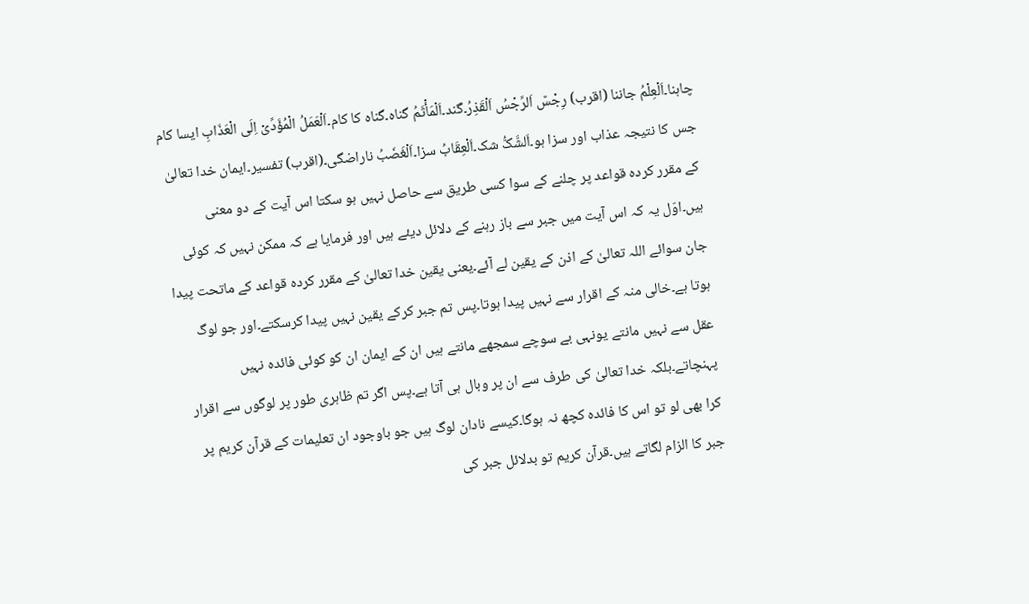چاہنا۔اَلْعِلْمُ جاننا (اقرب) رِجْسٌ اَلرِّجْسُ اَلْقَذِرُ۔گند۔اَلْمَأْثَمُ گناہ۔گناہ کا کام۔اَلْعَمَلُ الْمُؤَدِّیْ اِلَی الْعَذَابِ ایسا کام جس کا نتیجہ عذاب اور سزا ہو۔اَلشَّکُّ شک۔اَلْعِقَابُ سزا۔اَلْغَضَبُ ناراضگی۔(اقرب) تفسیر۔ایمان خدا تعالیٰ کے مقرر کردہ قواعد پر چلنے کے سوا کسی طریق سے حاصل نہیں ہو سکتا اس آیت کے دو معنی ہیں۔اوّل یہ کہ اس آیت میں جبر سے باز رہنے کے دلائل دیئے ہیں اور فرمایا ہے کہ ممکن نہیں کہ کوئی جان سوائے اللہ تعالیٰ کے اذن کے یقین لے آئے۔یعنی یقین خدا تعالیٰ کے مقرر کردہ قواعد کے ماتحت پیدا ہوتا ہے۔خالی منہ کے اقرار سے نہیں پیدا ہوتا۔پس تم جبر کرکے یقین نہیں پیدا کرسکتے۔اور جو لوگ عقل سے نہیں مانتے یونہی بے سوچے سمجھے مانتے ہیں ان کے ایمان ان کو کوئی فائدہ نہیں پہنچاتے۔بلکہ خدا تعالیٰ کی طرف سے ان پر وبال ہی آتا ہے۔پس اگر تم ظاہری طور پر لوگوں سے اقرار کرا بھی لو تو اس کا فائدہ کچھ نہ ہوگا۔کیسے نادان لوگ ہیں جو باوجود ان تعلیمات کے قرآن کریم پر جبر کا الزام لگاتے ہیں۔قرآن کریم تو بدلائل جبر کی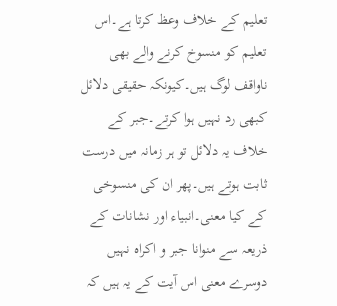تعلیم کے خلاف وعظ کرتا ہے۔اس تعلیم کو منسوخ کرنے والے بھی ناواقف لوگ ہیں۔کیونکہ حقیقی دلائل کبھی رد نہیں ہوا کرتے۔جبر کے خلاف یہ دلائل تو ہر زمانہ میں درست ثابت ہوتے ہیں۔پھر ان کی منسوخی کے کیا معنی۔انبیاء اور نشانات کے ذریعہ سے منوانا جبر و اکراہ نہیں دوسرے معنی اس آیت کے یہ ہیں کہ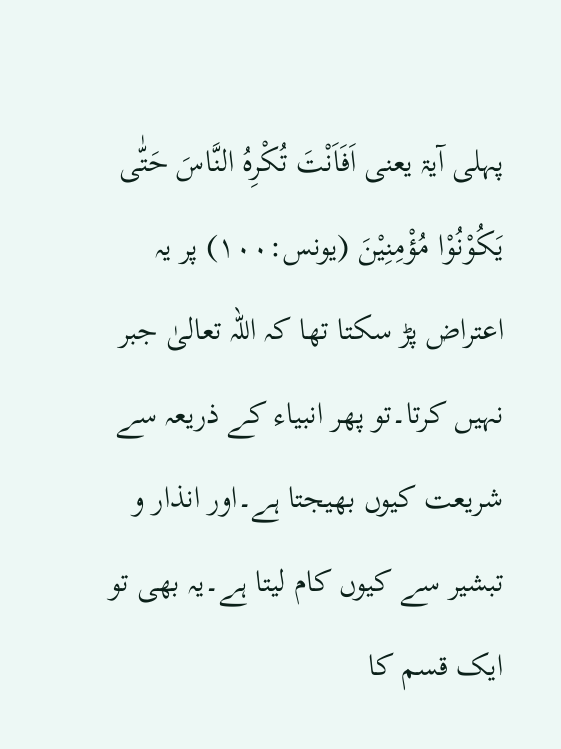پہلی آیۃ یعنی اَفَاَنْتَ تُكْرِهُ النَّاسَ حَتّٰى يَكُوْنُوْا مُؤْمِنِيْنَ (یونس:۱۰۰) پر یہ اعتراض پڑ سکتا تھا کہ اللہ تعالیٰ جبر نہیں کرتا۔تو پھر انبیاء کے ذریعہ سے شریعت کیوں بھیجتا ہے۔اور انذار و تبشیر سے کیوں کام لیتا ہے۔یہ بھی تو ایک قسم کا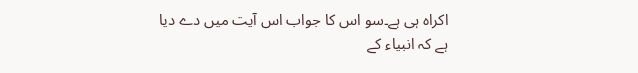اکراہ ہی ہے۔سو اس کا جواب اس آیت میں دے دیا ہے کہ انبیاء کے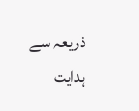ذریعہ سے ہدایت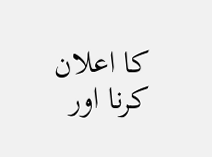کا اعلان کرنا اور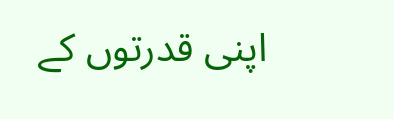اپنی قدرتوں کے